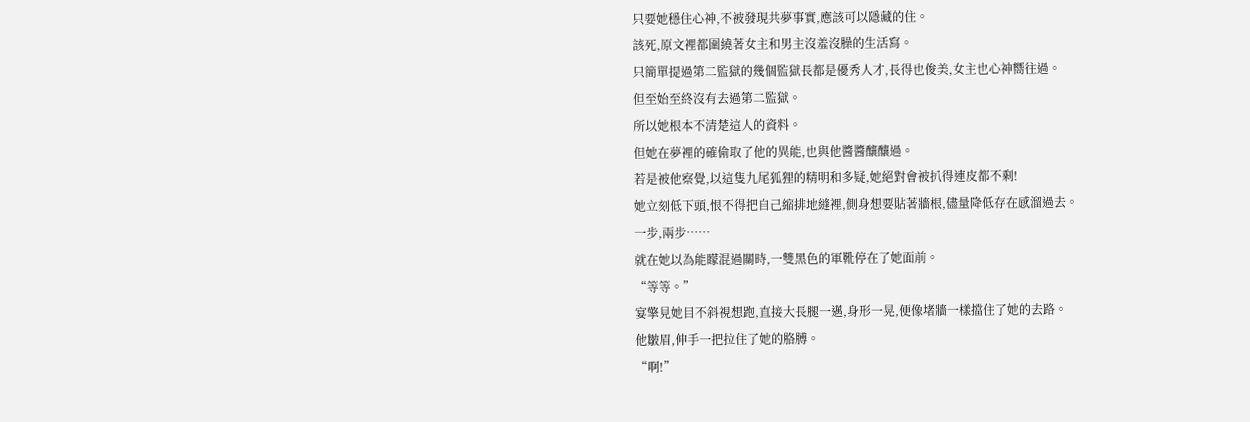只要她穩住心神,不被發現共夢事實,應該可以隱藏的住。
該死,原文裡都圍繞著女主和男主沒羞沒臊的生活寫。
只簡單提過第二監獄的幾個監獄長都是優秀人才,長得也俊美,女主也心神嚮往過。
但至始至終沒有去過第二監獄。
所以她根本不清楚這人的資料。
但她在夢裡的確偷取了他的異能,也與他醬醬釀釀過。
若是被他察覺,以這隻九尾狐狸的精明和多疑,她絕對會被扒得連皮都不剩!
她立刻低下頭,恨不得把自己縮排地縫裡,側身想要貼著牆根,儘量降低存在感溜過去。
一步,兩步……
就在她以為能矇混過關時,一雙黑色的軍靴停在了她面前。
“等等。”
宴擎見她目不斜視想跑,直接大長腿一邁,身形一晃,便像堵牆一樣擋住了她的去路。
他皺眉,伸手一把拉住了她的胳膊。
“啊!”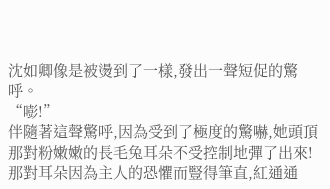沈如卿像是被燙到了一樣,發出一聲短促的驚呼。
“嘭!”
伴隨著這聲驚呼,因為受到了極度的驚嚇,她頭頂那對粉嫩嫩的長毛兔耳朵不受控制地彈了出來!
那對耳朵因為主人的恐懼而豎得筆直,紅通通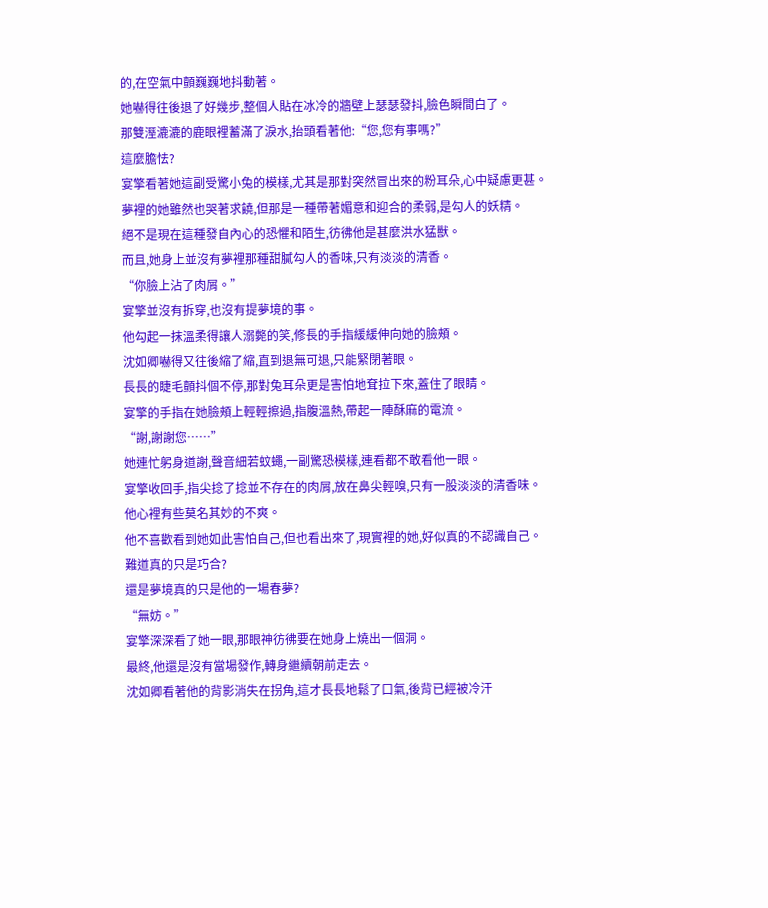的,在空氣中顫巍巍地抖動著。
她嚇得往後退了好幾步,整個人貼在冰冷的牆壁上瑟瑟發抖,臉色瞬間白了。
那雙溼漉漉的鹿眼裡蓄滿了淚水,抬頭看著他:“您,您有事嗎?”
這麼膽怯?
宴擎看著她這副受驚小兔的模樣,尤其是那對突然冒出來的粉耳朵,心中疑慮更甚。
夢裡的她雖然也哭著求饒,但那是一種帶著媚意和迎合的柔弱,是勾人的妖精。
絕不是現在這種發自內心的恐懼和陌生,彷彿他是甚麼洪水猛獸。
而且,她身上並沒有夢裡那種甜膩勾人的香味,只有淡淡的清香。
“你臉上沾了肉屑。”
宴擎並沒有拆穿,也沒有提夢境的事。
他勾起一抹溫柔得讓人溺斃的笑,修長的手指緩緩伸向她的臉頰。
沈如卿嚇得又往後縮了縮,直到退無可退,只能緊閉著眼。
長長的睫毛顫抖個不停,那對兔耳朵更是害怕地耷拉下來,蓋住了眼睛。
宴擎的手指在她臉頰上輕輕擦過,指腹溫熱,帶起一陣酥麻的電流。
“謝,謝謝您……”
她連忙躬身道謝,聲音細若蚊蠅,一副驚恐模樣,連看都不敢看他一眼。
宴擎收回手,指尖捻了捻並不存在的肉屑,放在鼻尖輕嗅,只有一股淡淡的清香味。
他心裡有些莫名其妙的不爽。
他不喜歡看到她如此害怕自己,但也看出來了,現實裡的她,好似真的不認識自己。
難道真的只是巧合?
還是夢境真的只是他的一場春夢?
“無妨。”
宴擎深深看了她一眼,那眼神彷彿要在她身上燒出一個洞。
最終,他還是沒有當場發作,轉身繼續朝前走去。
沈如卿看著他的背影消失在拐角,這才長長地鬆了口氣,後背已經被冷汗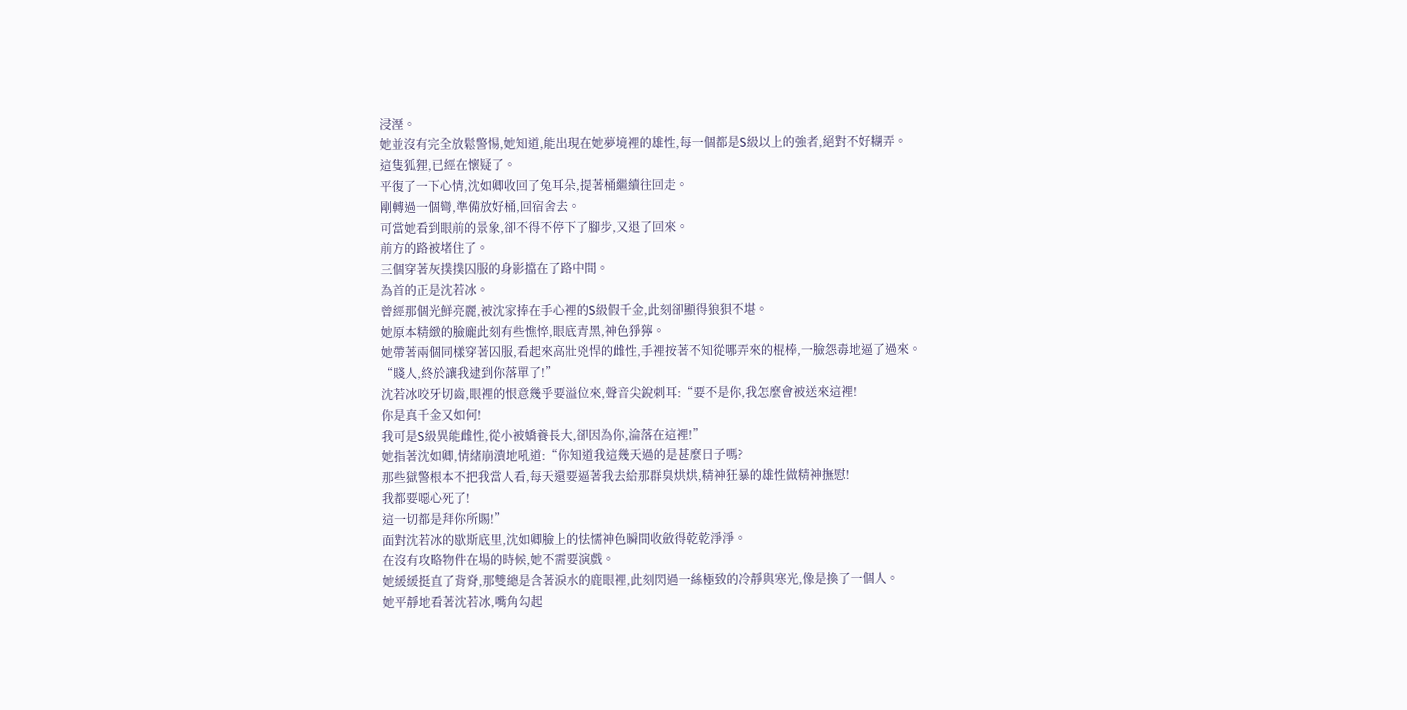浸溼。
她並沒有完全放鬆警惕,她知道,能出現在她夢境裡的雄性,每一個都是S級以上的強者,絕對不好糊弄。
這隻狐狸,已經在懷疑了。
平復了一下心情,沈如卿收回了兔耳朵,提著桶繼續往回走。
剛轉過一個彎,準備放好桶,回宿舍去。
可當她看到眼前的景象,卻不得不停下了腳步,又退了回來。
前方的路被堵住了。
三個穿著灰撲撲囚服的身影擋在了路中間。
為首的正是沈若冰。
曾經那個光鮮亮麗,被沈家捧在手心裡的S級假千金,此刻卻顯得狼狽不堪。
她原本精緻的臉龐此刻有些憔悴,眼底青黑,神色猙獰。
她帶著兩個同樣穿著囚服,看起來高壯兇悍的雌性,手裡按著不知從哪弄來的棍棒,一臉怨毒地逼了過來。
“賤人,終於讓我逮到你落單了!”
沈若冰咬牙切齒,眼裡的恨意幾乎要溢位來,聲音尖銳刺耳:“要不是你,我怎麼會被送來這裡!
你是真千金又如何!
我可是S級異能雌性,從小被嬌養長大,卻因為你,淪落在這裡!”
她指著沈如卿,情緒崩潰地吼道:“你知道我這幾天過的是甚麼日子嗎?
那些獄警根本不把我當人看,每天還要逼著我去給那群臭烘烘,精神狂暴的雄性做精神撫慰!
我都要噁心死了!
這一切都是拜你所賜!”
面對沈若冰的歇斯底里,沈如卿臉上的怯懦神色瞬間收斂得乾乾淨淨。
在沒有攻略物件在場的時候,她不需要演戲。
她緩緩挺直了背脊,那雙總是含著淚水的鹿眼裡,此刻閃過一絲極致的冷靜與寒光,像是換了一個人。
她平靜地看著沈若冰,嘴角勾起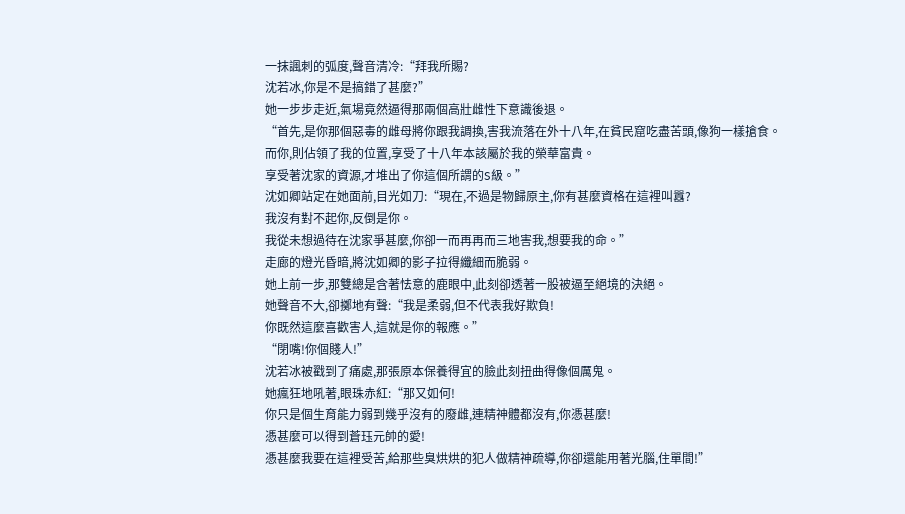一抹諷刺的弧度,聲音清冷:“拜我所賜?
沈若冰,你是不是搞錯了甚麼?”
她一步步走近,氣場竟然逼得那兩個高壯雌性下意識後退。
“首先,是你那個惡毒的雌母將你跟我調換,害我流落在外十八年,在貧民窟吃盡苦頭,像狗一樣搶食。
而你,則佔領了我的位置,享受了十八年本該屬於我的榮華富貴。
享受著沈家的資源,才堆出了你這個所謂的S級。”
沈如卿站定在她面前,目光如刀:“現在,不過是物歸原主,你有甚麼資格在這裡叫囂?
我沒有對不起你,反倒是你。
我從未想過待在沈家爭甚麼,你卻一而再再而三地害我,想要我的命。”
走廊的燈光昏暗,將沈如卿的影子拉得纖細而脆弱。
她上前一步,那雙總是含著怯意的鹿眼中,此刻卻透著一股被逼至絕境的決絕。
她聲音不大,卻擲地有聲:“我是柔弱,但不代表我好欺負!
你既然這麼喜歡害人,這就是你的報應。”
“閉嘴!你個賤人!”
沈若冰被戳到了痛處,那張原本保養得宜的臉此刻扭曲得像個厲鬼。
她瘋狂地吼著,眼珠赤紅:“那又如何!
你只是個生育能力弱到幾乎沒有的廢雌,連精神體都沒有,你憑甚麼!
憑甚麼可以得到蒼珏元帥的愛!
憑甚麼我要在這裡受苦,給那些臭烘烘的犯人做精神疏導,你卻還能用著光腦,住單間!”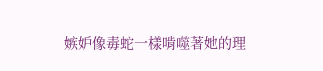嫉妒像毒蛇一樣啃噬著她的理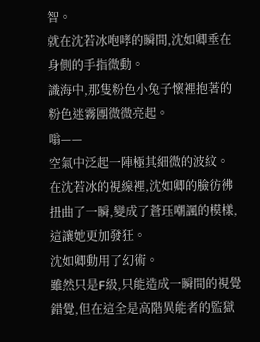智。
就在沈若冰咆哮的瞬間,沈如卿垂在身側的手指微動。
識海中,那隻粉色小兔子懷裡抱著的粉色迷霧團微微亮起。
嗡——
空氣中泛起一陣極其細微的波紋。
在沈若冰的視線裡,沈如卿的臉彷彿扭曲了一瞬,變成了蒼珏嘲諷的模樣,這讓她更加發狂。
沈如卿動用了幻術。
雖然只是F級,只能造成一瞬間的視覺錯覺,但在這全是高階異能者的監獄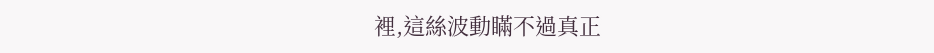裡,這絲波動瞞不過真正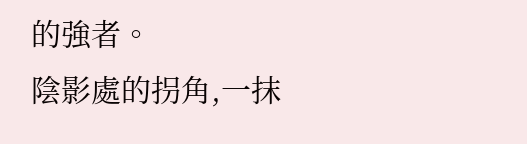的強者。
陰影處的拐角,一抹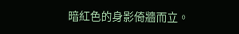暗紅色的身影倚牆而立。